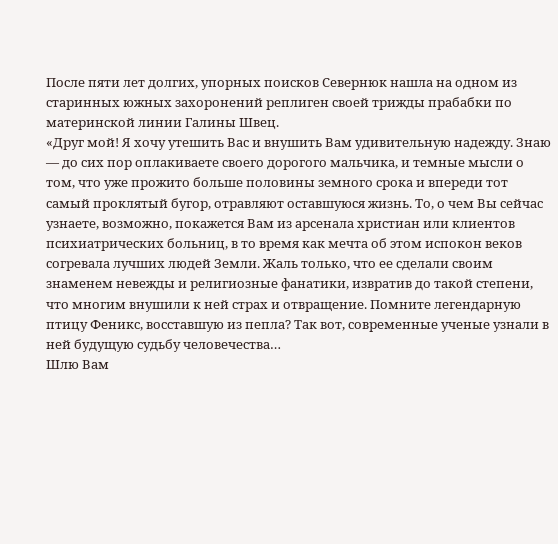После пяти лет долгих, упорных поисков Севернюк нашла на одном из старинных южных захоронений реплиген своей трижды прабабки по материнской линии Галины Швец.
«Друг мой! Я хочу утешить Вас и внушить Вам удивительную надежду. Знаю — до сих пор оплакиваете своего дорогого мальчика, и темные мысли о том, что уже прожито больше половины земного срока и впереди тот самый проклятый бугор, отравляют оставшуюся жизнь. То, о чем Вы сейчас узнаете, возможно, покажется Вам из арсенала христиан или клиентов психиатрических больниц, в то время как мечта об этом испокон веков согревала лучших людей Земли. Жаль только, что ее сделали своим знаменем невежды и религиозные фанатики, извратив до такой степени, что многим внушили к ней страх и отвращение. Помните легендарную птицу Феникс, восставшую из пепла? Так вот, современные ученые узнали в ней будущую судьбу человечества…
Шлю Вам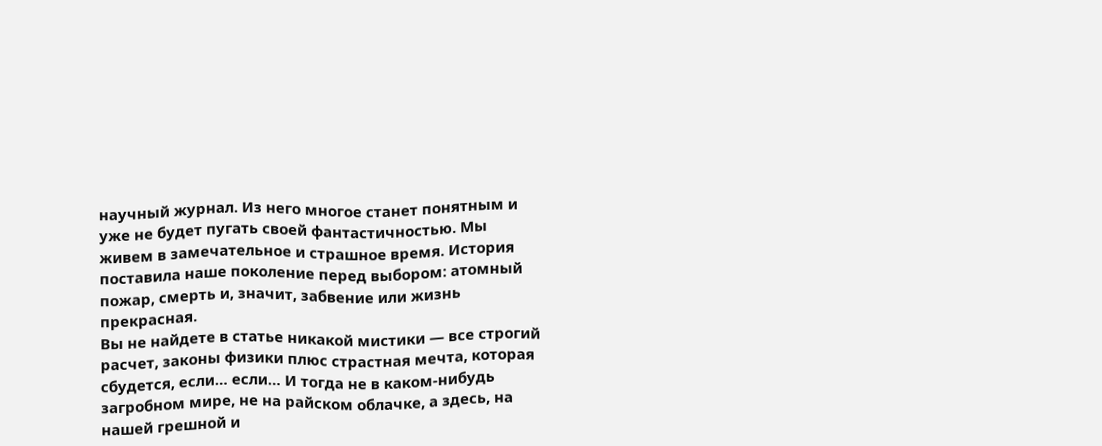научный журнал. Из него многое станет понятным и уже не будет пугать своей фантастичностью. Мы живем в замечательное и страшное время. История поставила наше поколение перед выбором: атомный пожар, смерть и, значит, забвение или жизнь прекрасная.
Вы не найдете в статье никакой мистики — все строгий расчет, законы физики плюс страстная мечта, которая сбудется, если… если… И тогда не в каком-нибудь загробном мире, не на райском облачке, а здесь, на нашей грешной и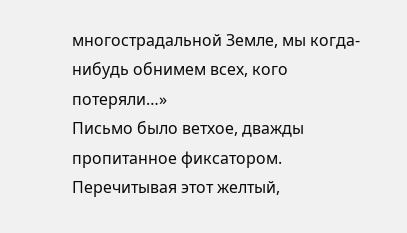многострадальной Земле, мы когда-нибудь обнимем всех, кого потеряли…»
Письмо было ветхое, дважды пропитанное фиксатором. Перечитывая этот желтый,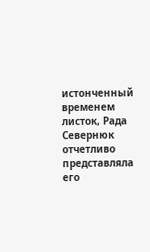истонченный временем листок, Рада Севернюк отчетливо представляла его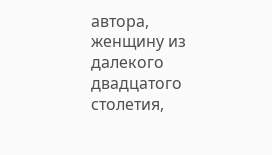автора, женщину из далекого двадцатого столетия,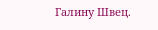Галину Швец.